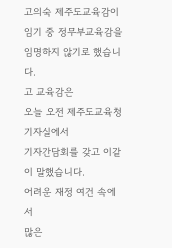고의숙 제주도교육감이
임기 중 정무부교육감을 임명하지 않기로 했습니다.
고 교육감은
오늘 오전 제주도교육청 기자실에서
기자간담회를 갖고 이같이 말했습니다.
어려운 재정 여건 속에서
많은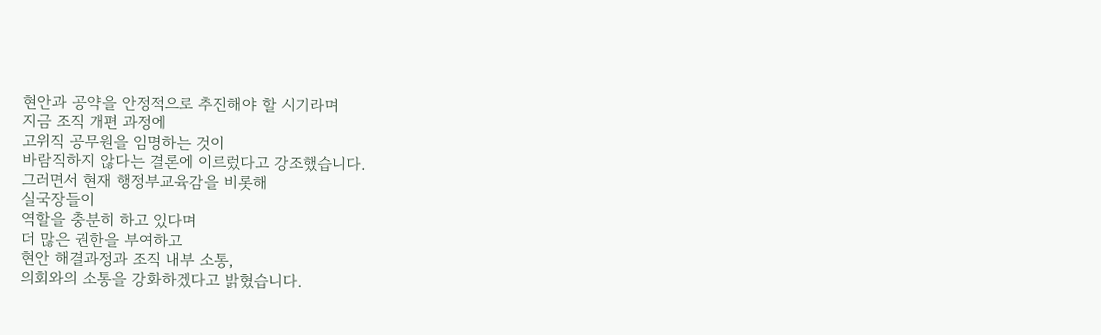현안과 공약을 안정적으로 추진해야 할 시기라며
지금 조직 개편 과정에
고위직 공무원을 임명하는 것이
바람직하지 않다는 결론에 이르렀다고 강조했습니다.
그러면서 현재 행정부교육감을 비롯해
실국장들이
역할을 충분히 하고 있다며
더 많은 권한을 부여하고
현안 해결과정과 조직 내부 소통,
의회와의 소통을 강화하겠다고 밝혔습니다.